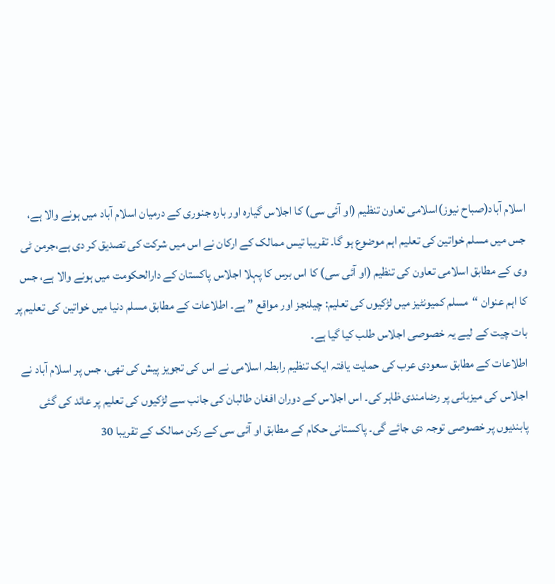اسلام آباد(صباح نیوز)اسلامی تعاون تنظیم (او آئی سی) کا اجلاس گیارہ اور بارہ جنوری کے درمیان اسلام آباد میں ہونے والا ہے، جس میں مسلم خواتین کی تعلیم اہم موضوع ہو گا۔ تقریبا تیس ممالک کے ارکان نے اس میں شرکت کی تصدیق کر دی ہے،جرمن ٹی وی کے مطابق اسلامی تعاون کی تنظیم (او آئی سی) کا اس برس کا پہلا اجلاس پاکستان کے دارالحکومت میں ہونے والا ہے، جس کا اہم عنوان “مسلم کمیونٹیز میں لڑکیوں کی تعلیم: چیلنجز اور مواقع ” ہے۔ اطلاعات کے مطابق مسلم دنیا میں خواتین کی تعلیم پر بات چیت کے لیے یہ خصوصی اجلاس طلب کیا گیا ہے۔
اطلاعات کے مطابق سعودی عرب کی حمایت یافتہ ایک تنظیم رابطہ اسلامی نے اس کی تجویز پیش کی تھی، جس پر اسلام آباد نے اجلاس کی میزبانی پر رضامندی ظاہر کی۔ اس اجلاس کے دوران افغان طالبان کی جانب سے لڑکیوں کی تعلیم پر عائد کی گئی پابندیوں پر خصوصی توجہ دی جائے گی۔ پاکستانی حکام کے مطابق او آئی سی کے رکن ممالک کے تقریبا 30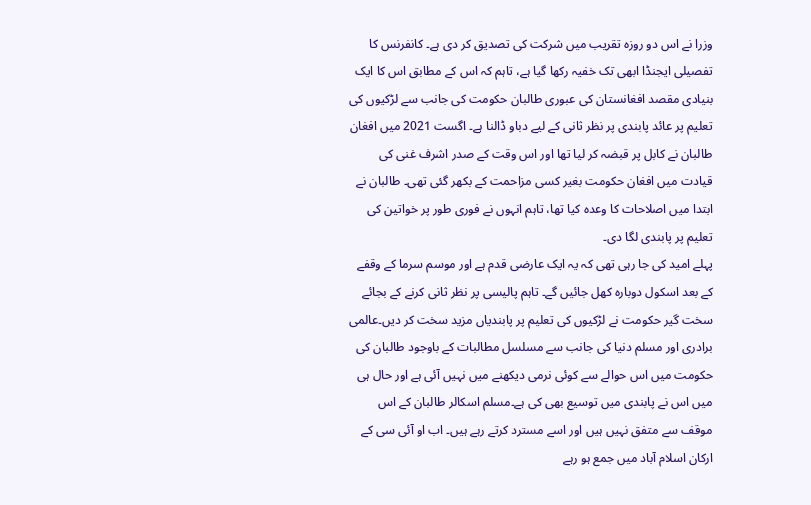وزرا نے اس دو روزہ تقریب میں شرکت کی تصدیق کر دی ہے۔ کانفرنس کا تفصیلی ایجنڈا ابھی تک خفیہ رکھا گیا ہے، تاہم کہ اس کے مطابق اس کا ایک بنیادی مقصد افغانستان کی عبوری طالبان حکومت کی جانب سے لڑکیوں کی تعلیم پر عائد پابندی پر نظر ثانی کے لیے دباو ڈالنا ہے۔ اگست 2021 میں افغان طالبان نے کابل پر قبضہ کر لیا تھا اور اس وقت کے صدر اشرف غنی کی قیادت میں افغان حکومت بغیر کسی مزاحمت کے بکھر گئی تھی۔ طالبان نے ابتدا میں اصلاحات کا وعدہ کیا تھا، تاہم انہوں نے فوری طور پر خواتین کی تعلیم پر پابندی لگا دی۔
پہلے امید کی جا رہی تھی کہ یہ ایک عارضی قدم ہے اور موسم سرما کے وقفے کے بعد اسکول دوبارہ کھل جائیں گے۔ تاہم پالیسی پر نظر ثانی کرنے کے بجائے سخت گیر حکومت نے لڑکیوں کی تعلیم پر پابندیاں مزید سخت کر دیں۔عالمی برادری اور مسلم دنیا کی جانب سے مسلسل مطالبات کے باوجود طالبان کی حکومت میں اس حوالے سے کوئی نرمی دیکھنے میں نہیں آئی ہے اور حال ہی میں اس نے پابندی میں توسیع بھی کی ہے۔مسلم اسکالر طالبان کے اس موقف سے متفق نہیں ہیں اور اسے مسترد کرتے رہے ہیں۔ اب او آئی سی کے ارکان اسلام آباد میں جمع ہو رہے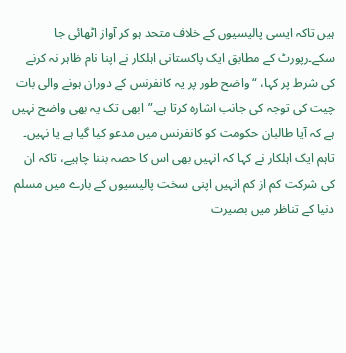ہیں تاکہ ایسی پالیسیوں کے خلاف متحد ہو کر آواز اٹھائی جا سکے۔رپورٹ کے مطابق ایک پاکستانی اہلکار نے اپنا نام ظاہر نہ کرنے کی شرط پر کہا، “واضح طور پر یہ کانفرنس کے دوران ہونے والی بات چیت کی توجہ کی جانب اشارہ کرتا ہے۔”ابھی تک یہ بھی واضح نہیں ہے کہ آیا طالبان حکومت کو کانفرنس میں مدعو کیا گیا ہے یا نہیں۔ تاہم ایک اہلکار نے کہا کہ انہیں بھی اس کا حصہ بننا چاہیے، تاکہ ان کی شرکت کم از کم انہیں اپنی سخت پالیسیوں کے بارے میں مسلم دنیا کے تناظر میں بصیرت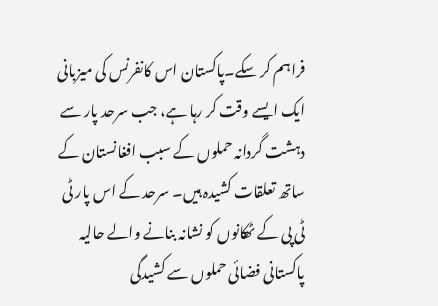فراہم کر سکے۔پاکستان اس کانفرنس کی میزبانی ایک ایسے وقت کر رہا ہے، جب سرحد پار سے دہشت گردانہ حملوں کے سبب افغانستان کے ساتھ تعلقات کشیدہ ہیں۔ سرحد کے اس پار ٹی ٹی پی کے ٹھکانوں کو نشانہ بنانے والے حالیہ پاکستانی فضائی حملوں سے کشیدگی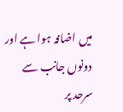میں اضافہ ہوا ہے اور دونوں جانب سے سرحد پر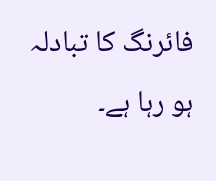فائرنگ کا تبادلہ ہو رہا ہے۔